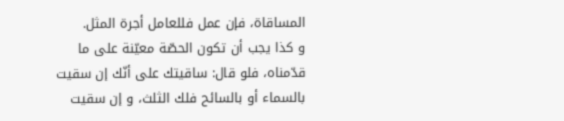المساقاة، فإن عمل فللعامل أجرة المثل.
و كذا يجب أن تكون الحصّة معيّنة على ما قدّمناه، فلو قال: ساقيتك على أنّك إن سقيت بالسماء أو بالسائح فلك الثلث، و إن سقيت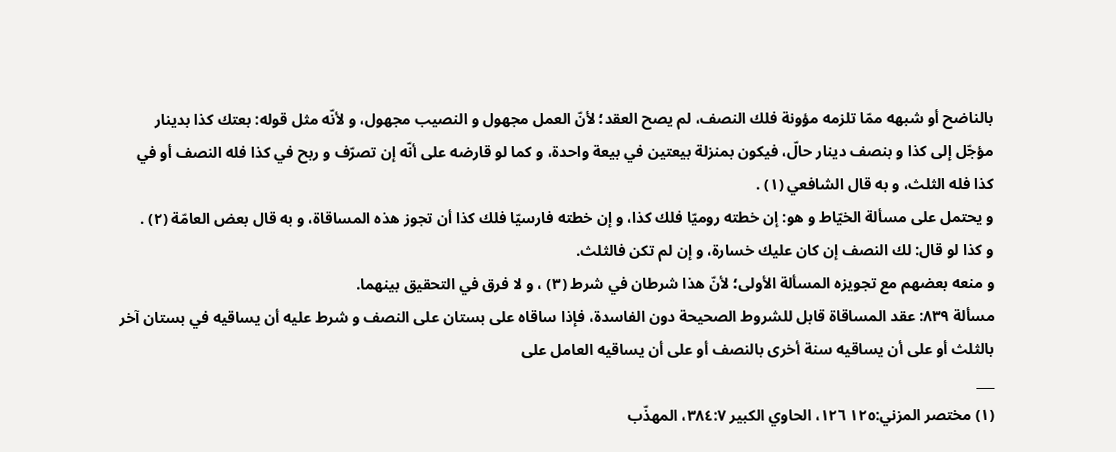بالناضح أو شبهه ممّا تلزمه مؤونة فلك النصف، لم يصح العقد؛ لأنّ العمل مجهول و النصيب مجهول، و لأنّه مثل قوله: بعتك كذا بدينار مؤجّل إلى كذا و بنصف دينار حالّ، فيكون بمنزلة بيعتين في بيعة واحدة، و كما لو قارضه على أنّه إن تصرّف و ربح في كذا فله النصف أو في كذا فله الثلث، و به قال الشافعي (١) .
و يحتمل على مسألة الخيّاط و هو: إن خطته روميّا فلك كذا، و إن خطته فارسيّا فلك كذا أن تجوز هذه المساقاة، و به قال بعض العامّة (٢) .
و كذا لو قال: لك النصف إن كان عليك خسارة، و إن لم تكن فالثلث.
و منعه بعضهم مع تجويزه المسألة الأولى؛ لأنّ هذا شرطان في شرط (٣) ، و لا فرق في التحقيق بينهما.
مسألة ٨٣٩: عقد المساقاة قابل للشروط الصحيحة دون الفاسدة، فإذا ساقاه على بستان على النصف و شرط عليه أن يساقيه في بستان آخر بالثلث أو على أن يساقيه سنة أخرى بالنصف أو على أن يساقيه العامل على
___
(١) مختصر المزني:١٢٥ ١٢٦، الحاوي الكبير ٣٨٤:٧، المهذّب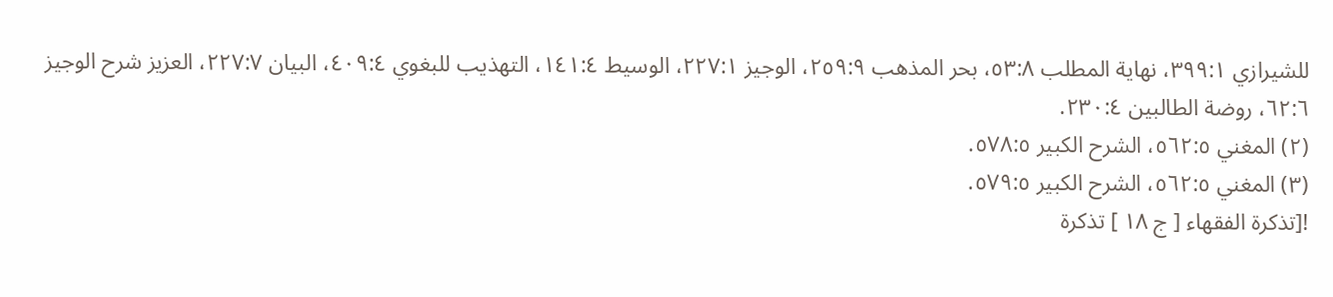للشيرازي ٣٩٩:١، نهاية المطلب ٥٣:٨، بحر المذهب ٢٥٩:٩، الوجيز ٢٢٧:١، الوسيط ١٤١:٤، التهذيب للبغوي ٤٠٩:٤، البيان ٢٢٧:٧، العزيز شرح الوجيز ٦٢:٦، روضة الطالبين ٢٣٠:٤.
(٢) المغني ٥٦٢:٥، الشرح الكبير ٥٧٨:٥.
(٣) المغني ٥٦٢:٥، الشرح الكبير ٥٧٩:٥.
![تذكرة الفقهاء [ ج ١٨ ] تذكرة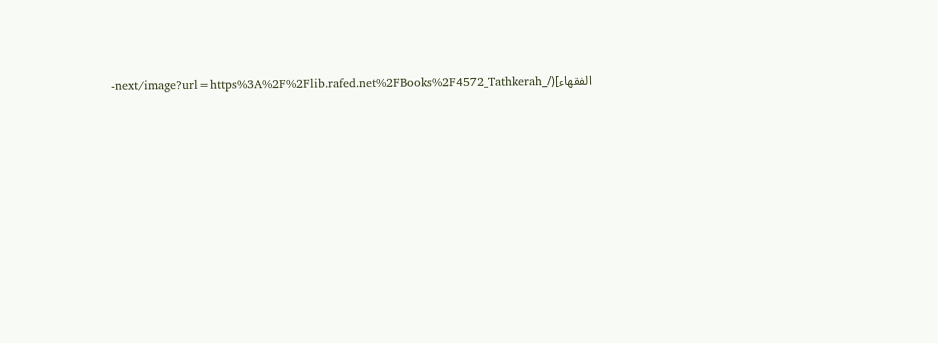الفقهاء](/_next/image?url=https%3A%2F%2Flib.rafed.net%2FBooks%2F4572_Tathkerah-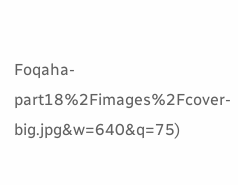Foqaha-part18%2Fimages%2Fcover-big.jpg&w=640&q=75)